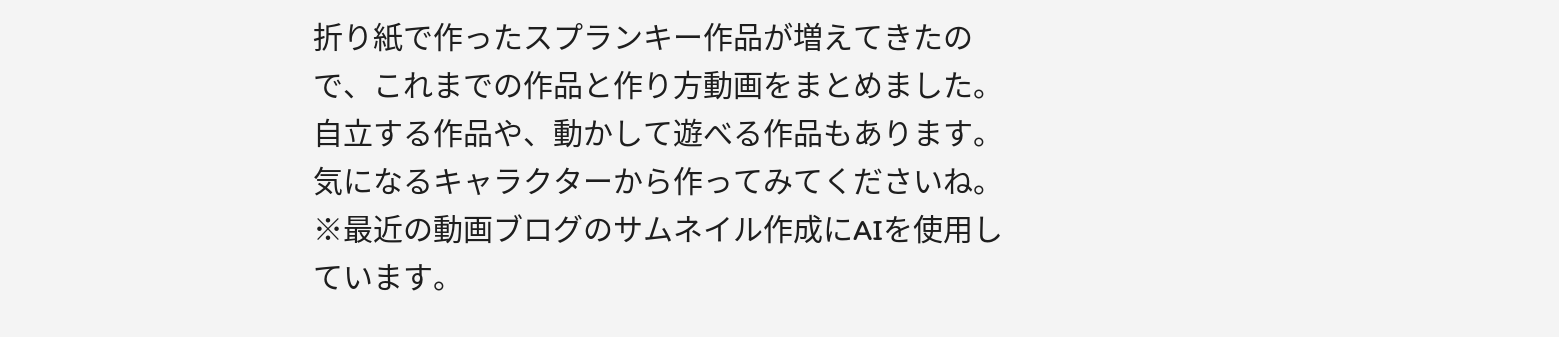折り紙で作ったスプランキー作品が増えてきたので、これまでの作品と作り方動画をまとめました。
自立する作品や、動かして遊べる作品もあります。
気になるキャラクターから作ってみてくださいね。
※最近の動画ブログのサムネイル作成にAIを使用しています。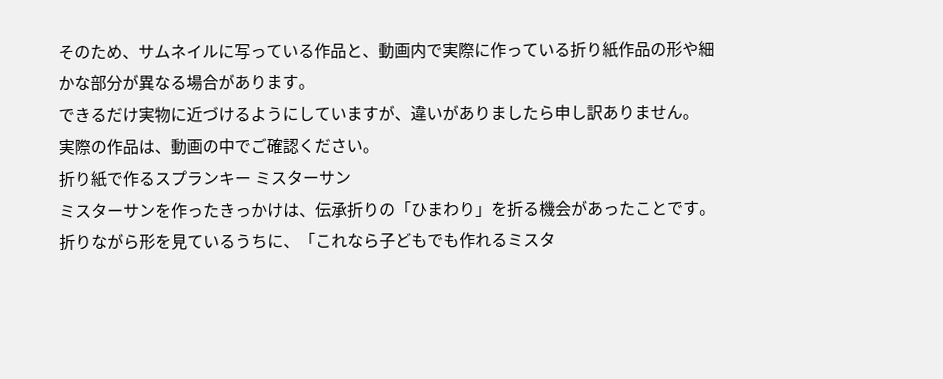そのため、サムネイルに写っている作品と、動画内で実際に作っている折り紙作品の形や細かな部分が異なる場合があります。
できるだけ実物に近づけるようにしていますが、違いがありましたら申し訳ありません。
実際の作品は、動画の中でご確認ください。
折り紙で作るスプランキー ミスターサン
ミスターサンを作ったきっかけは、伝承折りの「ひまわり」を折る機会があったことです。
折りながら形を見ているうちに、「これなら子どもでも作れるミスタ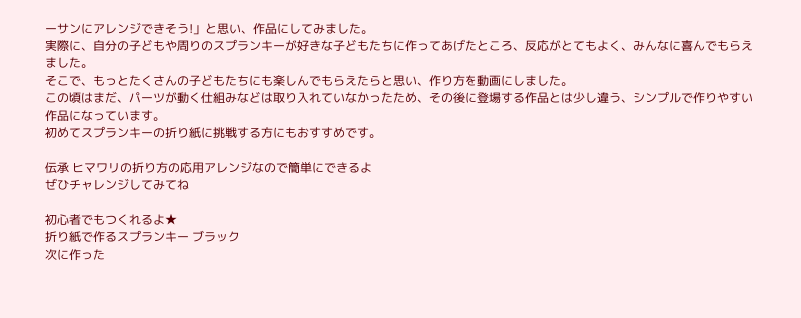ーサンにアレンジできそう!」と思い、作品にしてみました。
実際に、自分の子どもや周りのスプランキーが好きな子どもたちに作ってあげたところ、反応がとてもよく、みんなに喜んでもらえました。
そこで、もっとたくさんの子どもたちにも楽しんでもらえたらと思い、作り方を動画にしました。
この頃はまだ、パーツが動く仕組みなどは取り入れていなかったため、その後に登場する作品とは少し違う、シンプルで作りやすい作品になっています。
初めてスプランキーの折り紙に挑戦する方にもおすすめです。

伝承 ヒマワリの折り方の応用アレンジなので簡単にできるよ
ぜひチャレンジしてみてね

初心者でもつくれるよ★
折り紙で作るスプランキー ブラック
次に作った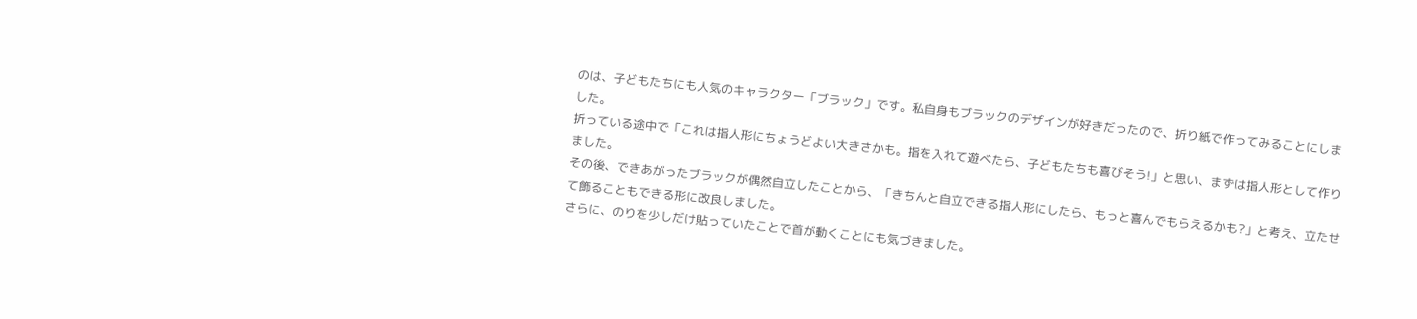のは、子どもたちにも人気のキャラクター「ブラック」です。私自身もブラックのデザインが好きだったので、折り紙で作ってみることにしました。
折っている途中で「これは指人形にちょうどよい大きさかも。指を入れて遊べたら、子どもたちも喜びそう!」と思い、まずは指人形として作りました。
その後、できあがったブラックが偶然自立したことから、「きちんと自立できる指人形にしたら、もっと喜んでもらえるかも?」と考え、立たせて飾ることもできる形に改良しました。
さらに、のりを少しだけ貼っていたことで首が動くことにも気づきました。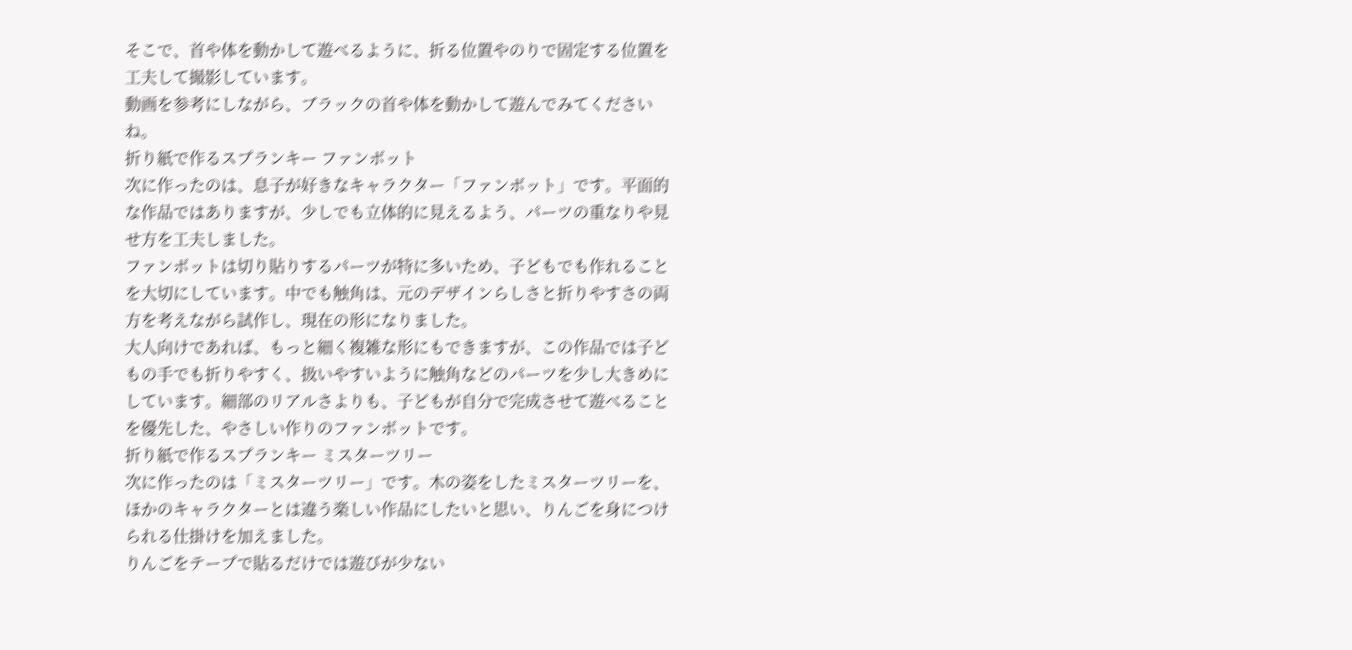そこで、首や体を動かして遊べるように、折る位置やのりで固定する位置を工夫して撮影しています。
動画を参考にしながら、ブラックの首や体を動かして遊んでみてくださいね。
折り紙で作るスプランキー ファンボット
次に作ったのは、息子が好きなキャラクター「ファンボット」です。平面的な作品ではありますが、少しでも立体的に見えるよう、パーツの重なりや見せ方を工夫しました。
ファンボットは切り貼りするパーツが特に多いため、子どもでも作れることを大切にしています。中でも触角は、元のデザインらしさと折りやすさの両方を考えながら試作し、現在の形になりました。
大人向けであれば、もっと細く複雑な形にもできますが、この作品では子どもの手でも折りやすく、扱いやすいように触角などのパーツを少し大きめにしています。細部のリアルさよりも、子どもが自分で完成させて遊べることを優先した、やさしい作りのファンボットです。
折り紙で作るスプランキー ミスターツリー
次に作ったのは「ミスターツリー」です。木の姿をしたミスターツリーを、ほかのキャラクターとは違う楽しい作品にしたいと思い、りんごを身につけられる仕掛けを加えました。
りんごをテープで貼るだけでは遊びが少ない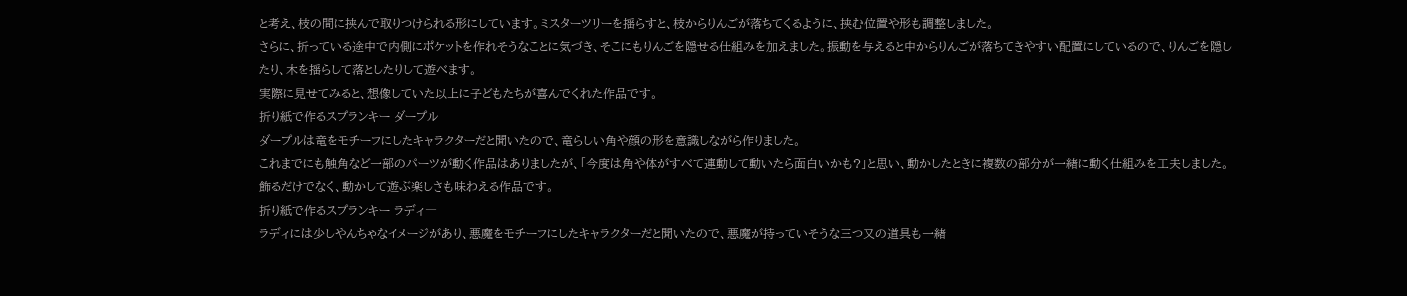と考え、枝の間に挟んで取りつけられる形にしています。ミスターツリーを揺らすと、枝からりんごが落ちてくるように、挟む位置や形も調整しました。
さらに、折っている途中で内側にポケットを作れそうなことに気づき、そこにもりんごを隠せる仕組みを加えました。振動を与えると中からりんごが落ちてきやすい配置にしているので、りんごを隠したり、木を揺らして落としたりして遊べます。
実際に見せてみると、想像していた以上に子どもたちが喜んでくれた作品です。
折り紙で作るスプランキー ダープル
ダープルは竜をモチーフにしたキャラクターだと聞いたので、竜らしい角や顔の形を意識しながら作りました。
これまでにも触角など一部のパーツが動く作品はありましたが、「今度は角や体がすべて連動して動いたら面白いかも?」と思い、動かしたときに複数の部分が一緒に動く仕組みを工夫しました。
飾るだけでなく、動かして遊ぶ楽しさも味わえる作品です。
折り紙で作るスプランキー ラディ―
ラディには少しやんちゃなイメージがあり、悪魔をモチーフにしたキャラクターだと聞いたので、悪魔が持っていそうな三つ又の道具も一緒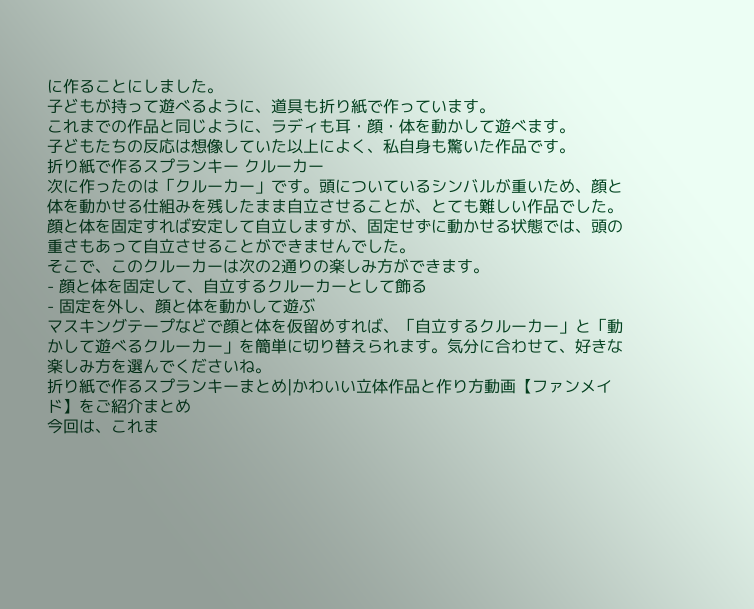に作ることにしました。
子どもが持って遊べるように、道具も折り紙で作っています。
これまでの作品と同じように、ラディも耳・顔・体を動かして遊べます。
子どもたちの反応は想像していた以上によく、私自身も驚いた作品です。
折り紙で作るスプランキー クルーカー
次に作ったのは「クルーカー」です。頭についているシンバルが重いため、顔と体を動かせる仕組みを残したまま自立させることが、とても難しい作品でした。
顔と体を固定すれば安定して自立しますが、固定せずに動かせる状態では、頭の重さもあって自立させることができませんでした。
そこで、このクルーカーは次の2通りの楽しみ方ができます。
- 顔と体を固定して、自立するクルーカーとして飾る
- 固定を外し、顔と体を動かして遊ぶ
マスキングテープなどで顔と体を仮留めすれば、「自立するクルーカー」と「動かして遊べるクルーカー」を簡単に切り替えられます。気分に合わせて、好きな楽しみ方を選んでくださいね。
折り紙で作るスプランキーまとめ|かわいい立体作品と作り方動画【ファンメイド】をご紹介まとめ
今回は、これま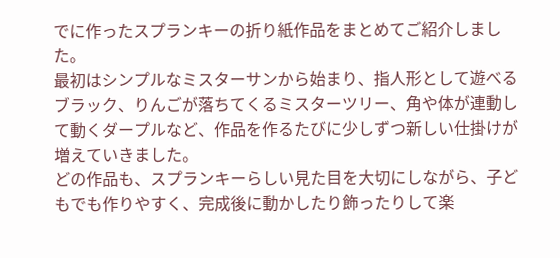でに作ったスプランキーの折り紙作品をまとめてご紹介しました。
最初はシンプルなミスターサンから始まり、指人形として遊べるブラック、りんごが落ちてくるミスターツリー、角や体が連動して動くダープルなど、作品を作るたびに少しずつ新しい仕掛けが増えていきました。
どの作品も、スプランキーらしい見た目を大切にしながら、子どもでも作りやすく、完成後に動かしたり飾ったりして楽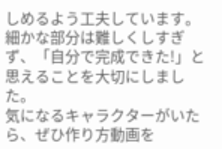しめるよう工夫しています。細かな部分は難しくしすぎず、「自分で完成できた!」と思えることを大切にしました。
気になるキャラクターがいたら、ぜひ作り方動画を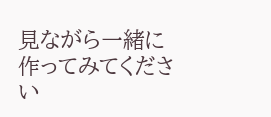見ながら一緒に作ってみてください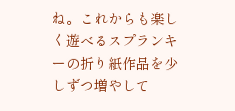ね。これからも楽しく遊べるスプランキーの折り紙作品を少しずつ増やして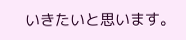いきたいと思います。